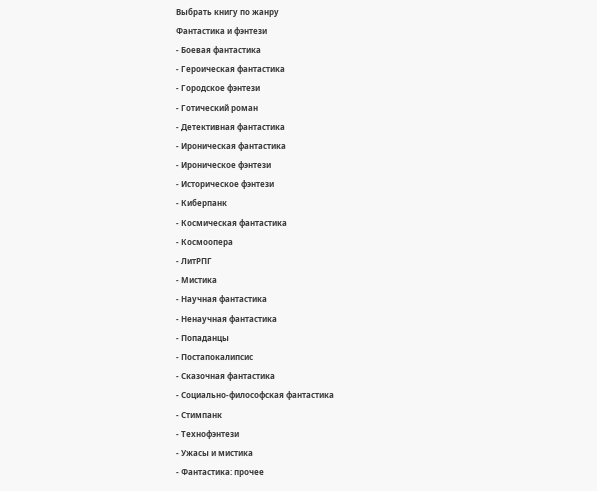Выбрать книгу по жанру
Фантастика и фэнтези
- Боевая фантастика
- Героическая фантастика
- Городское фэнтези
- Готический роман
- Детективная фантастика
- Ироническая фантастика
- Ироническое фэнтези
- Историческое фэнтези
- Киберпанк
- Космическая фантастика
- Космоопера
- ЛитРПГ
- Мистика
- Научная фантастика
- Ненаучная фантастика
- Попаданцы
- Постапокалипсис
- Сказочная фантастика
- Социально-философская фантастика
- Стимпанк
- Технофэнтези
- Ужасы и мистика
- Фантастика: прочее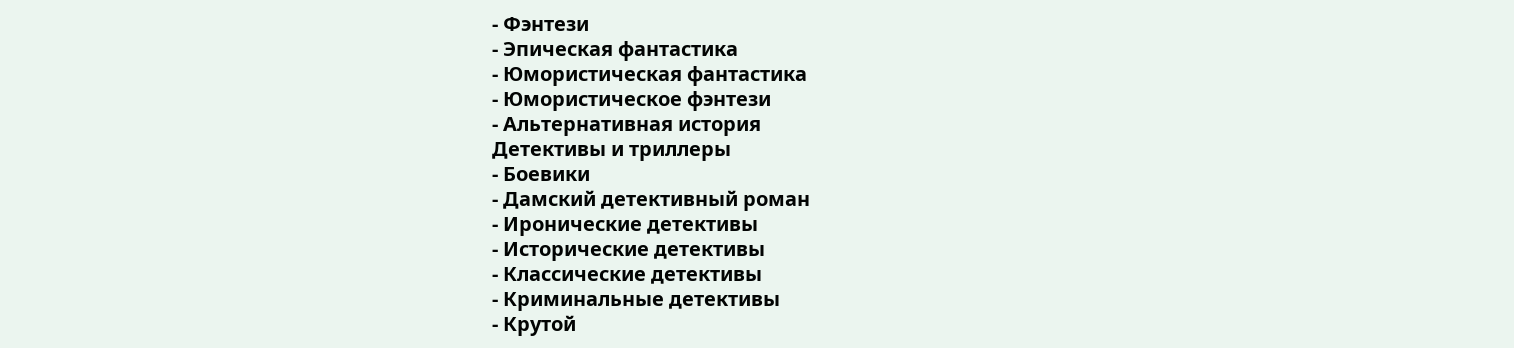- Фэнтези
- Эпическая фантастика
- Юмористическая фантастика
- Юмористическое фэнтези
- Альтернативная история
Детективы и триллеры
- Боевики
- Дамский детективный роман
- Иронические детективы
- Исторические детективы
- Классические детективы
- Криминальные детективы
- Крутой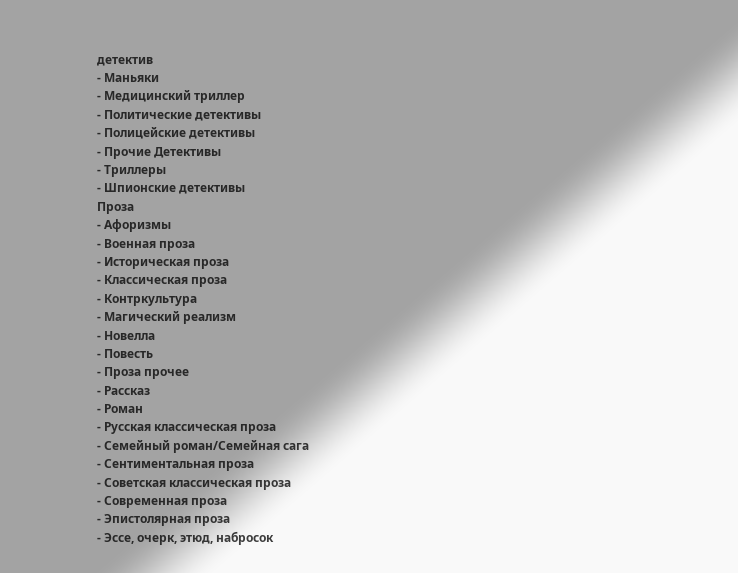детектив
- Маньяки
- Медицинский триллер
- Политические детективы
- Полицейские детективы
- Прочие Детективы
- Триллеры
- Шпионские детективы
Проза
- Афоризмы
- Военная проза
- Историческая проза
- Классическая проза
- Контркультура
- Магический реализм
- Новелла
- Повесть
- Проза прочее
- Рассказ
- Роман
- Русская классическая проза
- Семейный роман/Семейная сага
- Сентиментальная проза
- Советская классическая проза
- Современная проза
- Эпистолярная проза
- Эссе, очерк, этюд, набросок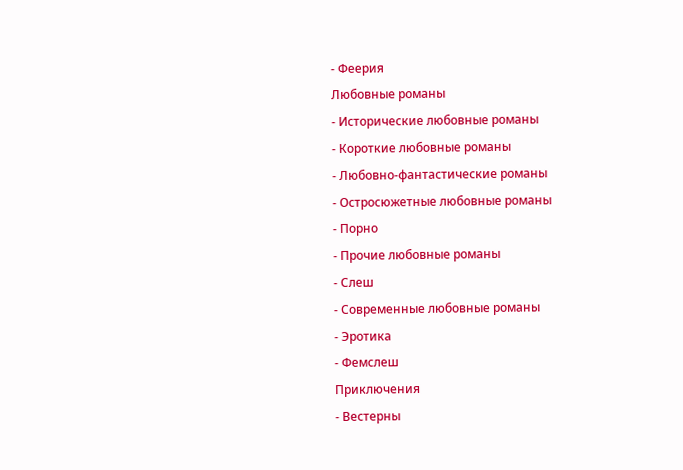- Феерия
Любовные романы
- Исторические любовные романы
- Короткие любовные романы
- Любовно-фантастические романы
- Остросюжетные любовные романы
- Порно
- Прочие любовные романы
- Слеш
- Современные любовные романы
- Эротика
- Фемслеш
Приключения
- Вестерны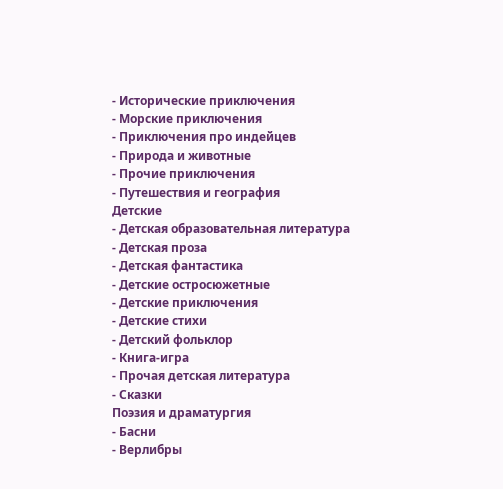- Исторические приключения
- Морские приключения
- Приключения про индейцев
- Природа и животные
- Прочие приключения
- Путешествия и география
Детские
- Детская образовательная литература
- Детская проза
- Детская фантастика
- Детские остросюжетные
- Детские приключения
- Детские стихи
- Детский фольклор
- Книга-игра
- Прочая детская литература
- Сказки
Поэзия и драматургия
- Басни
- Верлибры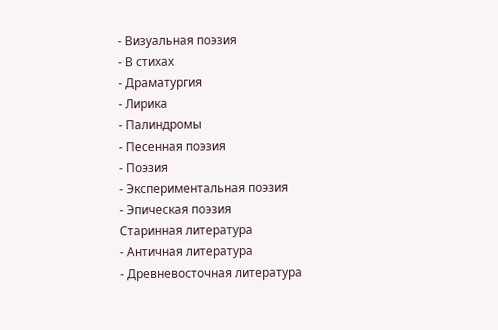- Визуальная поэзия
- В стихах
- Драматургия
- Лирика
- Палиндромы
- Песенная поэзия
- Поэзия
- Экспериментальная поэзия
- Эпическая поэзия
Старинная литература
- Античная литература
- Древневосточная литература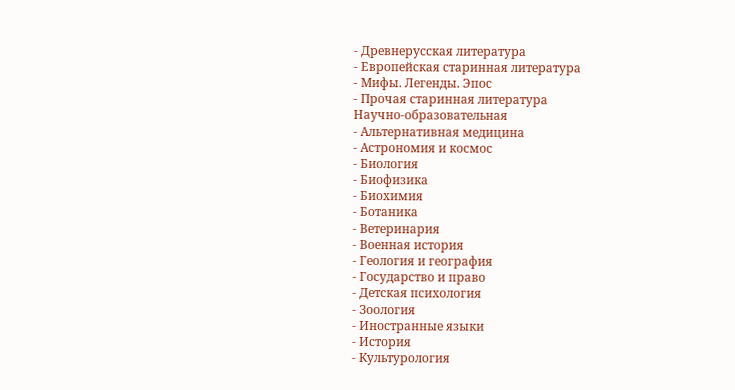- Древнерусская литература
- Европейская старинная литература
- Мифы. Легенды. Эпос
- Прочая старинная литература
Научно-образовательная
- Альтернативная медицина
- Астрономия и космос
- Биология
- Биофизика
- Биохимия
- Ботаника
- Ветеринария
- Военная история
- Геология и география
- Государство и право
- Детская психология
- Зоология
- Иностранные языки
- История
- Культурология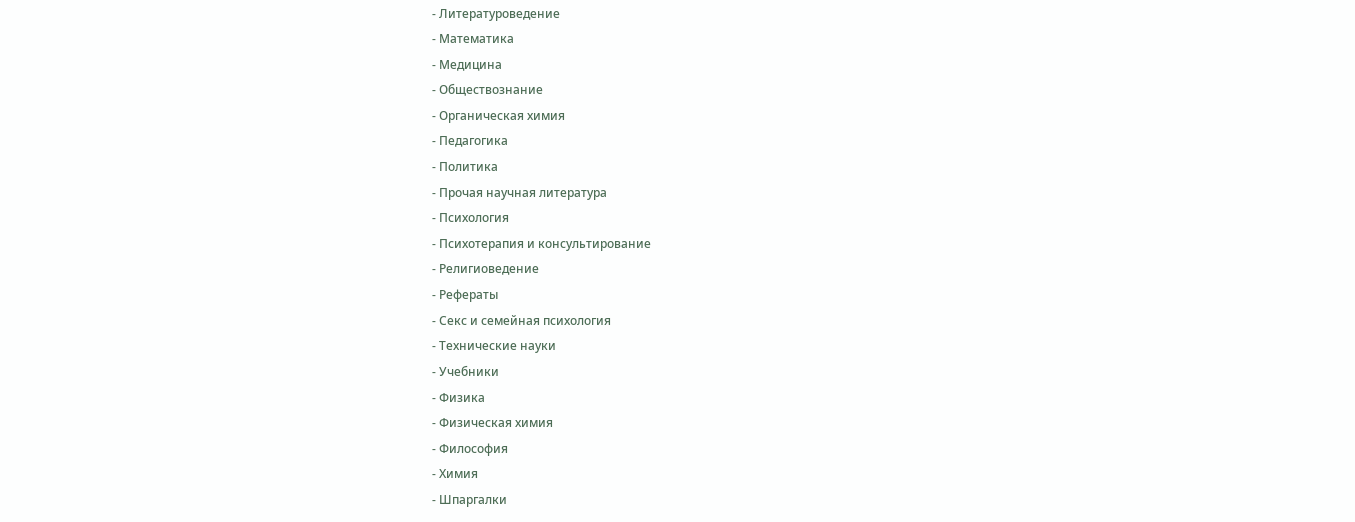- Литературоведение
- Математика
- Медицина
- Обществознание
- Органическая химия
- Педагогика
- Политика
- Прочая научная литература
- Психология
- Психотерапия и консультирование
- Религиоведение
- Рефераты
- Секс и семейная психология
- Технические науки
- Учебники
- Физика
- Физическая химия
- Философия
- Химия
- Шпаргалки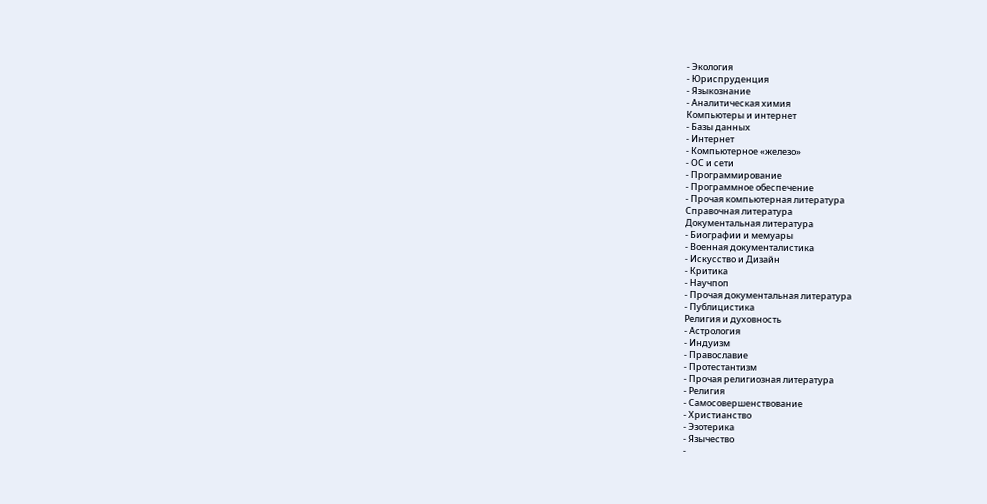- Экология
- Юриспруденция
- Языкознание
- Аналитическая химия
Компьютеры и интернет
- Базы данных
- Интернет
- Компьютерное «железо»
- ОС и сети
- Программирование
- Программное обеспечение
- Прочая компьютерная литература
Справочная литература
Документальная литература
- Биографии и мемуары
- Военная документалистика
- Искусство и Дизайн
- Критика
- Научпоп
- Прочая документальная литература
- Публицистика
Религия и духовность
- Астрология
- Индуизм
- Православие
- Протестантизм
- Прочая религиозная литература
- Религия
- Самосовершенствование
- Христианство
- Эзотерика
- Язычество
-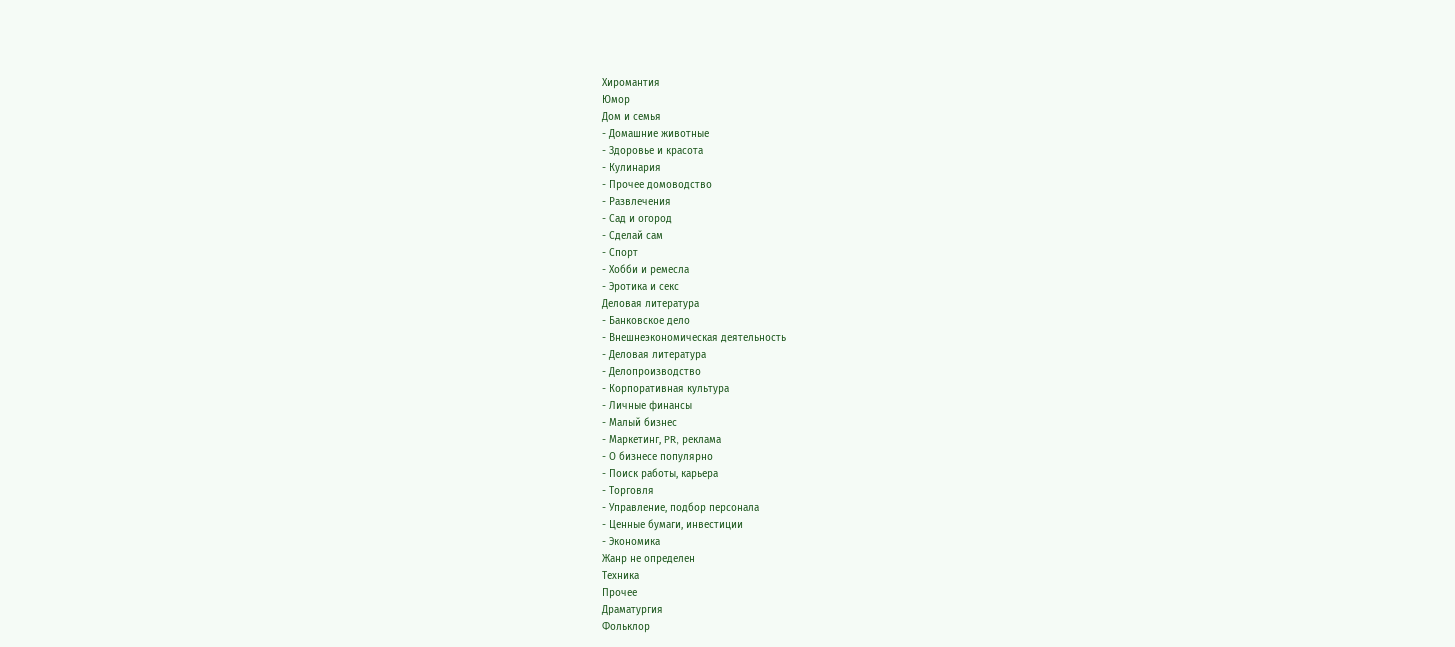Хиромантия
Юмор
Дом и семья
- Домашние животные
- Здоровье и красота
- Кулинария
- Прочее домоводство
- Развлечения
- Сад и огород
- Сделай сам
- Спорт
- Хобби и ремесла
- Эротика и секс
Деловая литература
- Банковское дело
- Внешнеэкономическая деятельность
- Деловая литература
- Делопроизводство
- Корпоративная культура
- Личные финансы
- Малый бизнес
- Маркетинг, PR, реклама
- О бизнесе популярно
- Поиск работы, карьера
- Торговля
- Управление, подбор персонала
- Ценные бумаги, инвестиции
- Экономика
Жанр не определен
Техника
Прочее
Драматургия
Фольклор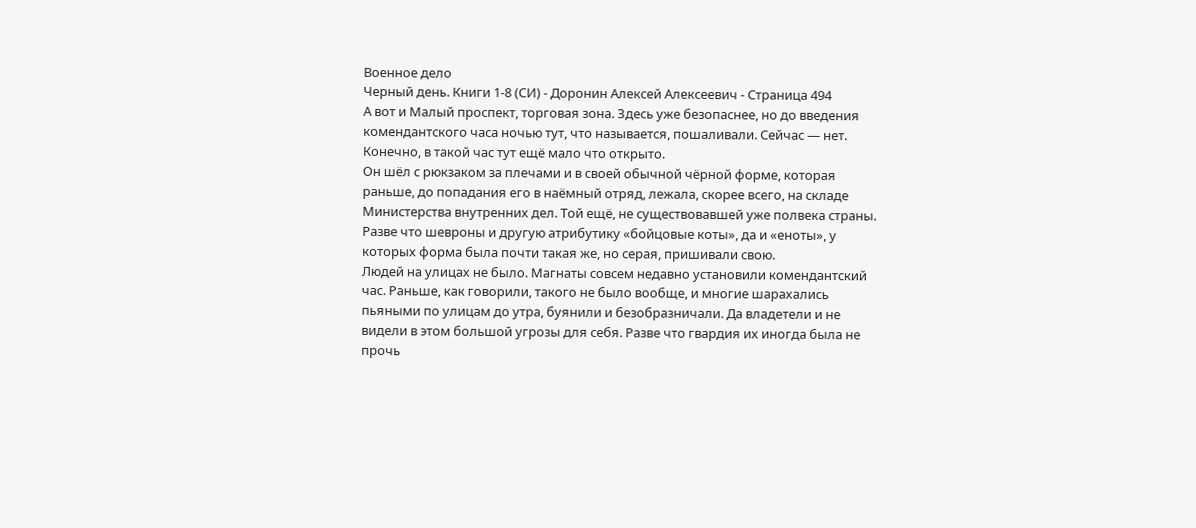Военное дело
Черный день. Книги 1-8 (СИ) - Доронин Алексей Алексеевич - Страница 494
А вот и Малый проспект, торговая зона. Здесь уже безопаснее, но до введения комендантского часа ночью тут, что называется, пошаливали. Сейчас — нет.
Конечно, в такой час тут ещё мало что открыто.
Он шёл с рюкзаком за плечами и в своей обычной чёрной форме, которая раньше, до попадания его в наёмный отряд, лежала, скорее всего, на складе Министерства внутренних дел. Той ещё, не существовавшей уже полвека страны. Разве что шевроны и другую атрибутику «бойцовые коты», да и «еноты», у которых форма была почти такая же, но серая, пришивали свою.
Людей на улицах не было. Магнаты совсем недавно установили комендантский час. Раньше, как говорили, такого не было вообще, и многие шарахались пьяными по улицам до утра, буянили и безобразничали. Да владетели и не видели в этом большой угрозы для себя. Разве что гвардия их иногда была не прочь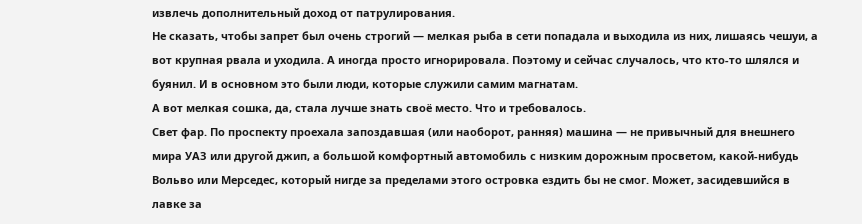извлечь дополнительный доход от патрулирования.
Не сказать, чтобы запрет был очень строгий — мелкая рыба в сети попадала и выходила из них, лишаясь чешуи, а вот крупная рвала и уходила. А иногда просто игнорировала. Поэтому и сейчас случалось, что кто-то шлялся и буянил. И в основном это были люди, которые служили самим магнатам.
А вот мелкая сошка, да, стала лучше знать своё место. Что и требовалось.
Свет фар. По проспекту проехала запоздавшая (или наоборот, ранняя) машина — не привычный для внешнего мира УАЗ или другой джип, а большой комфортный автомобиль с низким дорожным просветом, какой-нибудь Вольво или Мерседес, который нигде за пределами этого островка ездить бы не смог. Может, засидевшийся в лавке за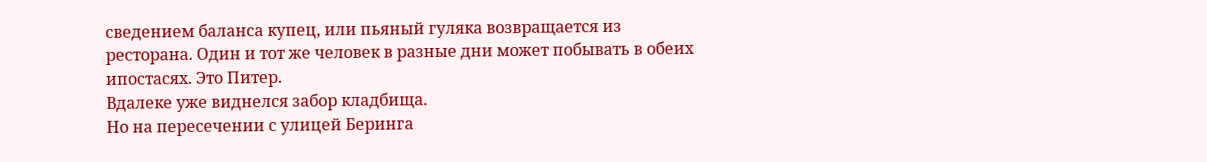сведением баланса купец, или пьяный гуляка возвращается из ресторана. Один и тот же человек в разные дни может побывать в обеих ипостасях. Это Питер.
Вдалеке уже виднелся забор кладбища.
Но на пересечении с улицей Беринга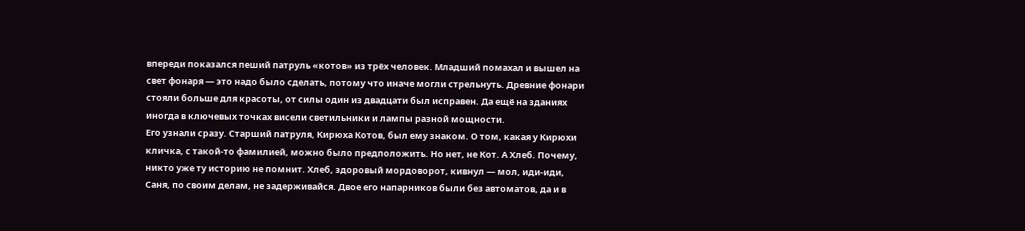впереди показался пеший патруль «котов» из трёх человек. Младший помахал и вышел на свет фонаря — это надо было сделать, потому что иначе могли стрельнуть. Древние фонари стояли больше для красоты, от силы один из двадцати был исправен. Да ещё на зданиях иногда в ключевых точках висели светильники и лампы разной мощности.
Его узнали сразу. Старший патруля, Кирюха Котов, был ему знаком. О том, какая у Кирюхи кличка, с такой-то фамилией, можно было предположить. Но нет, не Кот. А Хлеб. Почему, никто уже ту историю не помнит. Хлеб, здоровый мордоворот, кивнул — мол, иди-иди, Саня, по своим делам, не задерживайся. Двое его напарников были без автоматов, да и в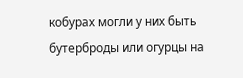кобурах могли у них быть бутерброды или огурцы на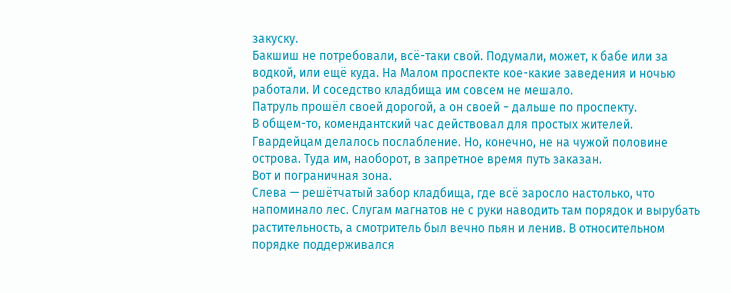закуску.
Бакшиш не потребовали, всё-таки свой. Подумали, может, к бабе или за водкой, или ещё куда. На Малом проспекте кое-какие заведения и ночью работали. И соседство кладбища им совсем не мешало.
Патруль прошёл своей дорогой, а он своей − дальше по проспекту.
В общем-то, комендантский час действовал для простых жителей. Гвардейцам делалось послабление. Но, конечно, не на чужой половине острова. Туда им, наоборот, в запретное время путь заказан.
Вот и пограничная зона.
Слева — решётчатый забор кладбища, где всё заросло настолько, что напоминало лес. Слугам магнатов не с руки наводить там порядок и вырубать растительность, а смотритель был вечно пьян и ленив. В относительном порядке поддерживался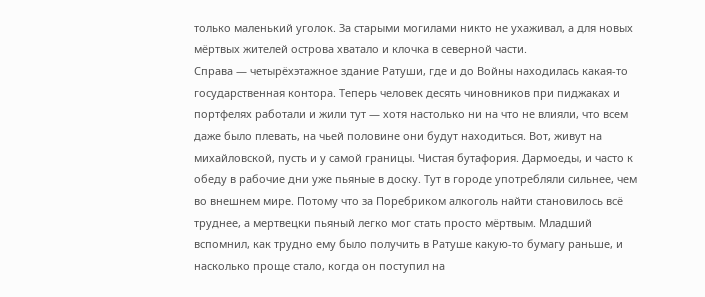только маленький уголок. За старыми могилами никто не ухаживал, а для новых мёртвых жителей острова хватало и клочка в северной части.
Справа — четырёхэтажное здание Ратуши, где и до Войны находилась какая-то государственная контора. Теперь человек десять чиновников при пиджаках и портфелях работали и жили тут — хотя настолько ни на что не влияли, что всем даже было плевать, на чьей половине они будут находиться. Вот, живут на михайловской, пусть и у самой границы. Чистая бутафория. Дармоеды, и часто к обеду в рабочие дни уже пьяные в доску. Тут в городе употребляли сильнее, чем во внешнем мире. Потому что за Поребриком алкоголь найти становилось всё труднее, а мертвецки пьяный легко мог стать просто мёртвым. Младший вспомнил, как трудно ему было получить в Ратуше какую-то бумагу раньше, и насколько проще стало, когда он поступил на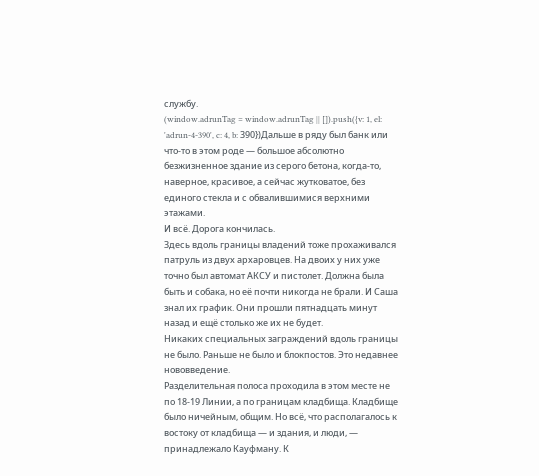службу.
(window.adrunTag = window.adrunTag || []).push({v: 1, el: 'adrun-4-390', c: 4, b: 390})Дальше в ряду был банк или что-то в этом роде — большое абсолютно безжизненное здание из серого бетона, когда-то, наверное, красивое, а сейчас жутковатое, без единого стекла и с обвалившимися верхними этажами.
И всё. Дорога кончилась.
Здесь вдоль границы владений тоже прохаживался патруль из двух архаровцев. На двоих у них уже точно был автомат АКСУ и пистолет. Должна была быть и собака, но её почти никогда не брали. И Саша знал их график. Они прошли пятнадцать минут назад и ещё столько же их не будет.
Никаких специальных заграждений вдоль границы не было. Раньше не было и блокпостов. Это недавнее нововведение.
Разделительная полоса проходила в этом месте не по 18-19 Линии, а по границам кладбища. Кладбище было ничейным, общим. Но всё, что располагалось к востоку от кладбища — и здания, и люди, — принадлежало Кауфману. К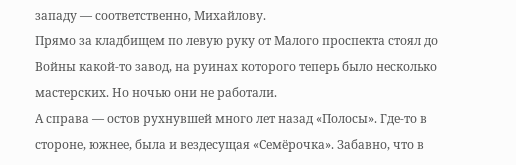западу — соответственно, Михайлову.
Прямо за кладбищем по левую руку от Малого проспекта стоял до Войны какой-то завод, на руинах которого теперь было несколько мастерских. Но ночью они не работали.
А справа — остов рухнувшей много лет назад «Полосы». Где-то в стороне, южнее, была и вездесущая «Семёрочка». Забавно, что в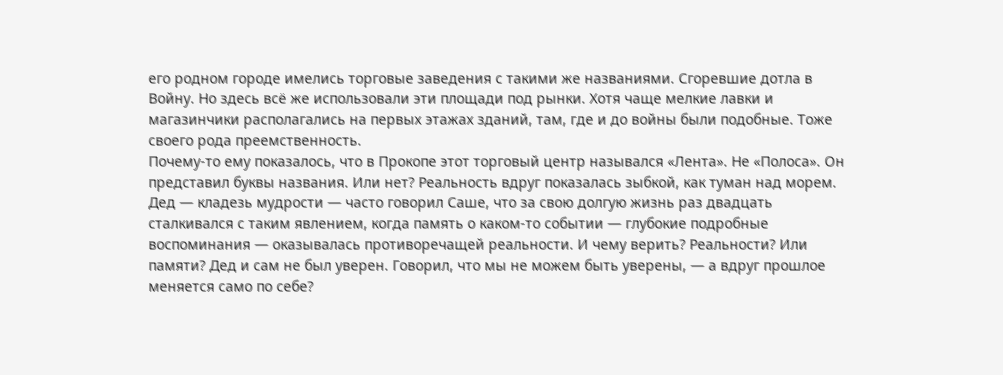его родном городе имелись торговые заведения с такими же названиями. Сгоревшие дотла в Войну. Но здесь всё же использовали эти площади под рынки. Хотя чаще мелкие лавки и магазинчики располагались на первых этажах зданий, там, где и до войны были подобные. Тоже своего рода преемственность.
Почему-то ему показалось, что в Прокопе этот торговый центр назывался «Лента». Не «Полоса». Он представил буквы названия. Или нет? Реальность вдруг показалась зыбкой, как туман над морем.
Дед — кладезь мудрости — часто говорил Саше, что за свою долгую жизнь раз двадцать сталкивался с таким явлением, когда память о каком-то событии — глубокие подробные воспоминания — оказывалась противоречащей реальности. И чему верить? Реальности? Или памяти? Дед и сам не был уверен. Говорил, что мы не можем быть уверены, — а вдруг прошлое меняется само по себе?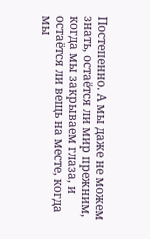Постепенно. А мы даже не можем знать, остаётся ли мир прежним, когда мы закрываем глаза, и остаётся ли вещь на месте, когда мы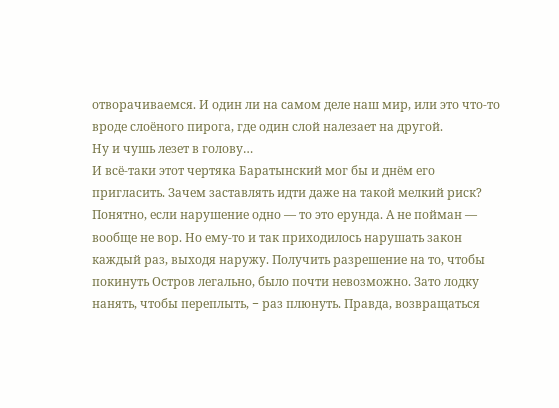отворачиваемся. И один ли на самом деле наш мир, или это что-то вроде слоёного пирога, где один слой налезает на другой.
Ну и чушь лезет в голову…
И всё-таки этот чертяка Баратынский мог бы и днём его пригласить. Зачем заставлять идти даже на такой мелкий риск?
Понятно, если нарушение одно — то это ерунда. А не пойман — вообще не вор. Но ему-то и так приходилось нарушать закон каждый раз, выходя наружу. Получить разрешение на то, чтобы покинуть Остров легально, было почти невозможно. Зато лодку нанять, чтобы переплыть, − раз плюнуть. Правда, возвращаться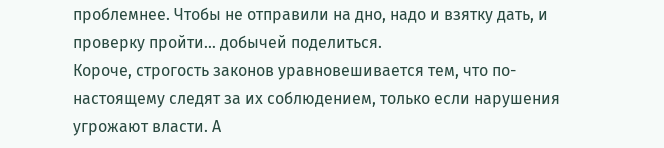проблемнее. Чтобы не отправили на дно, надо и взятку дать, и проверку пройти… добычей поделиться.
Короче, строгость законов уравновешивается тем, что по-настоящему следят за их соблюдением, только если нарушения угрожают власти. А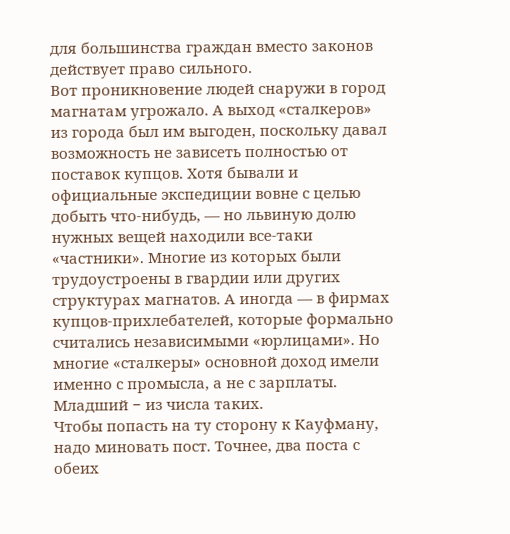для большинства граждан вместо законов действует право сильного.
Вот проникновение людей снаружи в город магнатам угрожало. А выход «сталкеров» из города был им выгоден, поскольку давал возможность не зависеть полностью от поставок купцов. Хотя бывали и официальные экспедиции вовне с целью добыть что-нибудь, — но львиную долю нужных вещей находили все-таки «частники». Многие из которых были трудоустроены в гвардии или других структурах магнатов. А иногда — в фирмах купцов-прихлебателей, которые формально считались независимыми «юрлицами». Но многие «сталкеры» основной доход имели именно с промысла, а не с зарплаты.
Младший − из числа таких.
Чтобы попасть на ту сторону к Кауфману, надо миновать пост. Точнее, два поста с обеих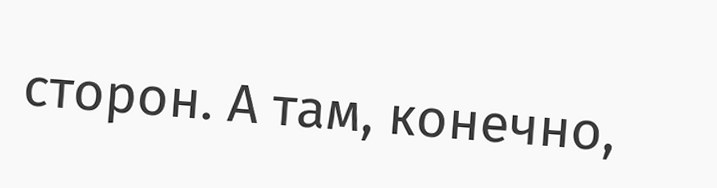сторон. А там, конечно,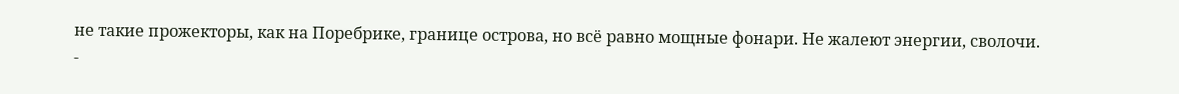не такие прожекторы, как на Поребрике, границе острова, но всё равно мощные фонари. Не жалеют энергии, сволочи.
-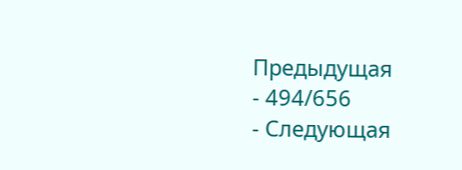Предыдущая
- 494/656
- Следующая